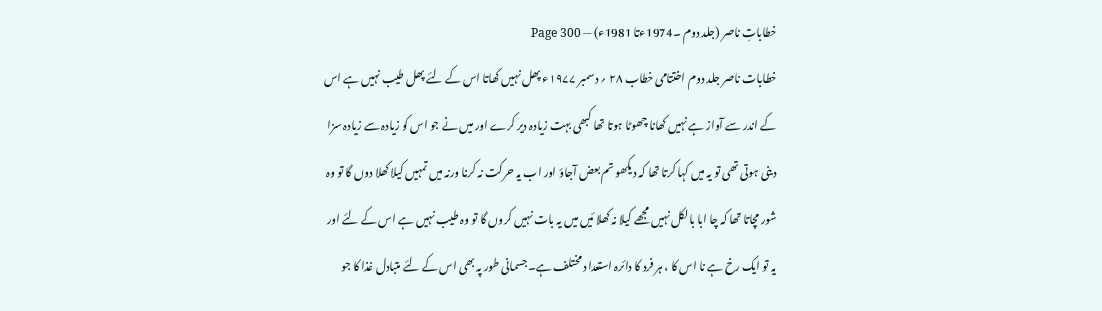خطاباتِ ناصر (جلد دوم ۔1974ءتا 1981ء) — Page 300
خطابات ناصر جلد دوم اختتامی خطاب ۲۸ ؍ دسمبر ۱۹۷۷ء پھل نہیں کھاتا اس کے لئے پھل طیب نہیں ہے اس کے اندر سے آواز ہے نہیں کھانا چھوٹا ہوتا تھا کبھی بہت زیادہ دیر کرے اور میں نے جو اس کو زیادہ سے زیادہ سزا دینی ہوتی تھی تو یہ میں کہا کرتا تھا کہ دیکھو تم بعض آجاؤ اور اب یہ حرکت نہ کرنا ورنہ میں تمہیں کیلا کھلا دوں گا تو وہ شور مچاتا تھا کہ چا ابا بالکل نہیں مجھے کیلا نہ کھلا ئیں میں یہ بات نہیں کروں گا تو وہ طیب نہیں ہے اس کے لئے اور یہ تو ایک رخ ہے نا اس کا ، ہر فرد کا دائرہ استعدا د مختلف ہے۔جسمانی طور پہ بھی اس کے لئے متبادل غذا کا جو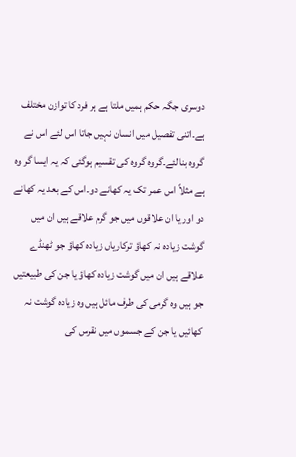دوسری جگہ حکم ہمیں ملتا ہے ہر فرد کا توازن مختلف ہے۔اتنی تفصیل میں انسان نہیں جاتا اس لئے اس نے گروہ بنالئے۔گروہ گروہ کی تقسیم ہوگئی کہ یہ ایسا گر وہ ہے مثلاً اس عمر تک یہ کھانے دو۔اس کے بعد یہ کھانے دو اور یا ان علاقوں میں جو گرم علاقے ہیں ان میں گوشت زیادہ نہ کھاؤ ترکاریاں زیادہ کھاؤ جو ٹھنڈے علاقے ہیں ان میں گوشت زیادہ کھاؤ یا جن کی طبیعتیں جو ہیں وہ گرمی کی طرف مائل ہیں وہ زیادہ گوشت نہ کھائیں یا جن کے جسموں میں نقرس کی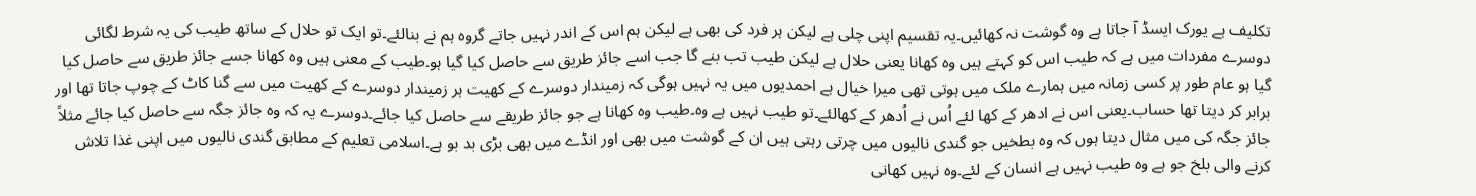تکلیف ہے یورک ایسڈ آ جاتا ہے وہ گوشت نہ کھائیں۔یہ تقسیم اپنی چلی ہے لیکن ہر فرد کی بھی ہے لیکن ہم اس کے اندر نہیں جاتے گروہ ہم نے بنالئے۔تو ایک تو حلال کے ساتھ طیب کی یہ شرط لگائی دوسرے مفردات میں ہے کہ طیب اس کو کہتے ہیں وہ کھانا یعنی حلال ہے لیکن طیب تب بنے گا جب اسے جائز طریق سے حاصل کیا گیا ہو۔طیب کے معنی ہیں وہ کھانا جسے جائز طریق سے حاصل کیا گیا ہو عام طور پر کسی زمانہ میں ہمارے ملک میں ہوتی تھی میرا خیال ہے احمدیوں میں یہ نہیں ہوگی کہ زمیندار دوسرے کے کھیت ہر زمیندار دوسرے کے کھیت میں سے گنا کاٹ کے چوپ جاتا تھا اور برابر کر دیتا تھا حساب۔یعنی اس نے ادھر کے کھا لئے اُس نے اُدھر کے کھالئے۔تو طیب نہیں ہے وہ۔طیب وہ کھانا ہے جو جائز طریقے سے حاصل کیا جائے۔دوسرے یہ کہ وہ جائز جگہ سے حاصل کیا جائے مثلاً جائز جگہ کی میں مثال دیتا ہوں کہ وہ بطخیں جو گندی نالیوں میں چرتی رہتی ہیں ان کے گوشت میں بھی اور انڈے میں بھی بڑی بد بو ہے۔اسلامی تعلیم کے مطابق گندی نالیوں میں اپنی غذا تلاش کرنے والی بلخ جو ہے وہ طیب نہیں ہے انسان کے لئے۔وہ نہیں کھانی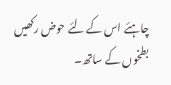چاہئے اس کے لئے حوض رکھیں بطخوں کے ساتھ۔